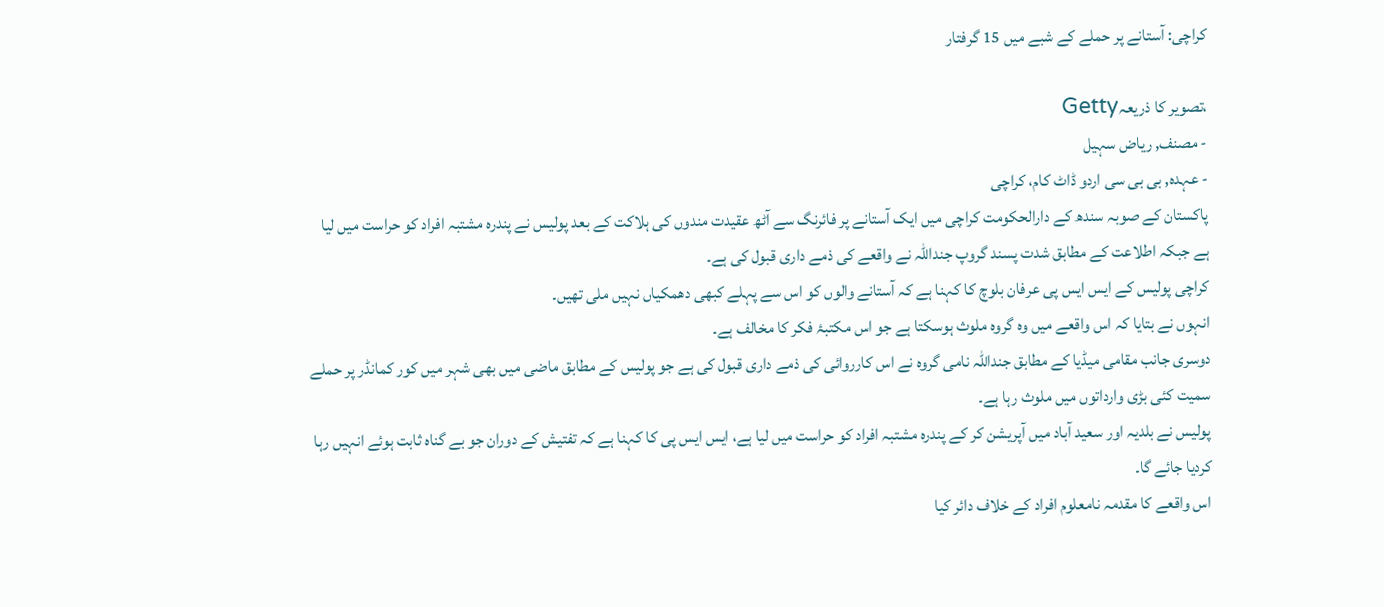کراچی: آستانے پر حملے کے شبے میں 15 گرفتار

،تصویر کا ذریعہGetty
- مصنف, ریاض سہیل
- عہدہ, بی بی سی اردو ڈاٹ کام، کراچی
پاکستان کے صوبہ سندھ کے دارالحکومت کراچی میں ایک آستانے پر فائرنگ سے آٹھ عقیدت مندوں کی ہلاکت کے بعد پولیس نے پندرہ مشتبہ افراد کو حراست میں لیا ہے جبکہ اطلاعت کے مطابق شدت پسند گروپ جنداللہ نے واقعے کی ذمے داری قبول کی ہے۔
کراچی پولیس کے ایس ایس پی عرفان بلوچ کا کہنا ہے کہ آستانے والوں کو اس سے پہلے کبھی دھمکیاں نہیں ملی تھیں۔
انہوں نے بتایا کہ اس واقعے میں وہ گروہ ملوث ہوسکتا ہے جو اس مکتبۂ فکر کا مخالف ہے۔
دوسری جانب مقامی میڈیا کے مطابق جنداللہ نامی گروہ نے اس کارروائی کی ذمے داری قبول کی ہے جو پولیس کے مطابق ماضی میں بھی شہر میں کور کمانڈر پر حملے سمیت کئی بڑی وارداتوں میں ملوث رہا ہے۔
پولیس نے بلدیہ اور سعید آباد میں آپریشن کر کے پندرہ مشتبہ افراد کو حراست میں لیا ہے، ایس ایس پی کا کہنا ہے کہ تفتیش کے دوران جو بے گناہ ثابت ہوئے انہیں رہا کردیا جائے گا۔
اس واقعے کا مقدمہ نامعلوم افراد کے خلاف دائر کیا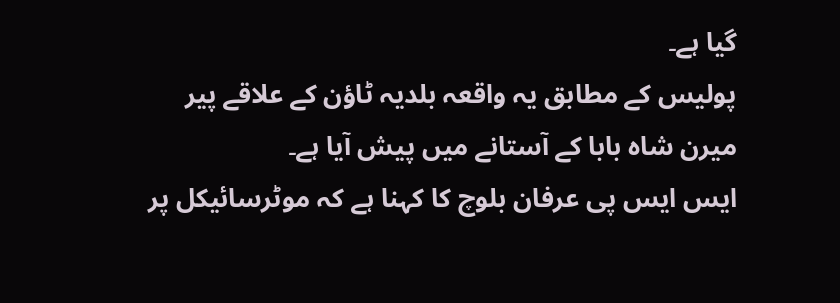گیا ہے۔
پولیس کے مطابق یہ واقعہ بلدیہ ٹاؤن کے علاقے پیر میرن شاہ بابا کے آستانے میں پیش آیا ہے۔
ایس ایس پی عرفان بلوچ کا کہنا ہے کہ موٹرسائیکل پر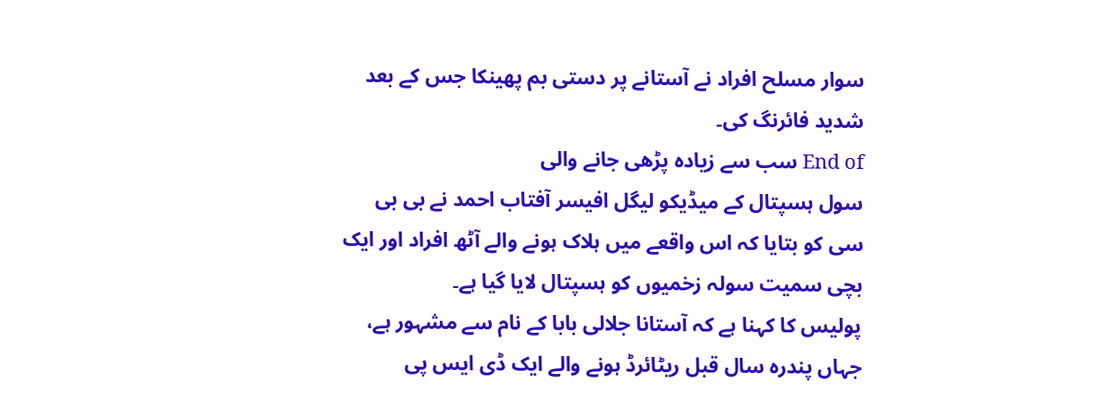سوار مسلح افراد نے آستانے پر دستی بم پھینکا جس کے بعد شدید فائرنگ کی۔
End of سب سے زیادہ پڑھی جانے والی
سول ہسپتال کے میڈیکو لیگل افیسر آفتاب احمد نے بی بی سی کو بتایا کہ اس واقعے میں ہلاک ہونے والے آٹھ افراد اور ایک بچی سمیت سولہ زخمیوں کو ہسپتال لایا گیا ہے۔
پولیس کا کہنا ہے کہ آستانا جلالی بابا کے نام سے مشہور ہے، جہاں پندرہ سال قبل ریٹائرڈ ہونے والے ایک ڈی ایس پی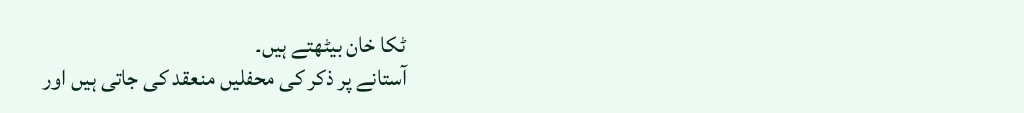ٹکا خان بیٹھتے ہیں۔
آستانے پر ذکر کی محفلیں منعقد کی جاتی ہیں اور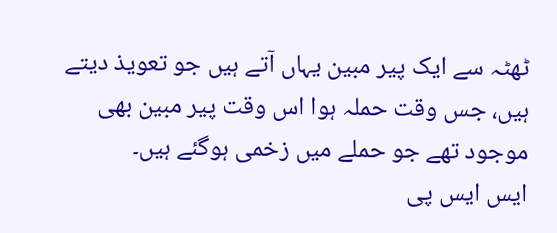ٹھٹہ سے ایک پیر مبین یہاں آتے ہیں جو تعویذ دیتے ہیں، جس وقت حملہ ہوا اس وقت پیر مبین بھی موجود تھے جو حملے میں زخمی ہوگئے ہیں۔
ایس ایس پی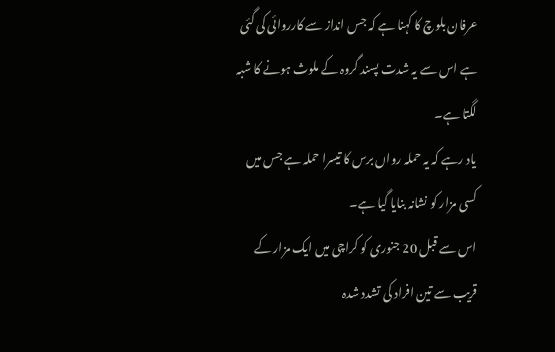عرفان بلوچ کا کہنا ہے کہ جس انداز سے کارروائی کی گئی ہے اس سے یہ شدت پسند گروہ کے ملوث ہونے کا شبہ لگتا ہے۔
یاد رہے کہ یہ حملہ رواں برس کا تیسرا حملہ ہے جس میں کسی مزار کو نشانہ بنایا گیا ہے۔
اس سے قبل 20 جنوری کو کراچی میں ایک مزار کے قریب سے تین افراد کی تشدد شدہ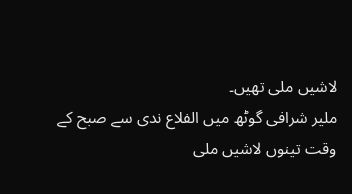لاشیں ملی تھیں۔
ملیر شرافی گوٹھ میں الفلاع ندی سے صبح کے وقت تینوں لاشیں ملی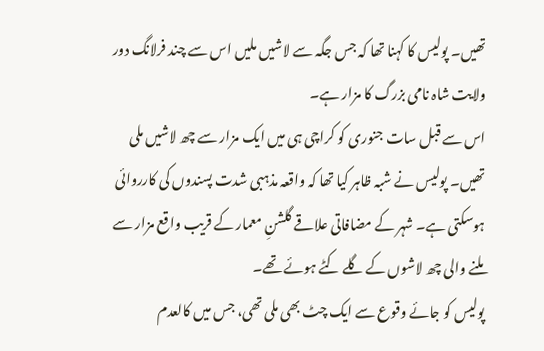تھیں۔ پولیس کا کہنا تھا کہ جس جگہ سے لاشیں ملیں اس سے چند فرلانگ دور ولایت شاہ نامی بزرگ کا مزار ہے۔
اس سے قبل سات جنوری کو کراچی ہی میں ایک مزار سے چھ لاشیں ملی تھیں۔ پولیس نے شبہ ظاہر کیا تھا کہ واقعہ مذہبی شدت پسندوں کی کارروائی ہوسکتی ہے۔ شہر کے مضافاتی علاقے گلشنِ معمار کے قریب واقع مزار سے ملنے والی چھ لاشوں کے گلے کٹے ہوئے تھے۔
پولیس کو جائے وقوع سے ایک چٹ بھی ملی تھی، جس میں کالعدم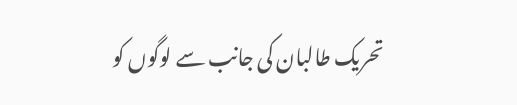تحریک طالبان کی جانب سے لوگوں کو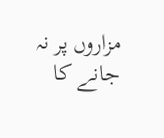مزاروں پر نہ جانے کا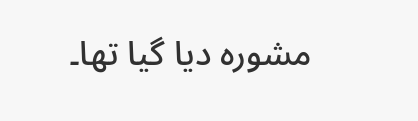مشورہ دیا گیا تھا۔